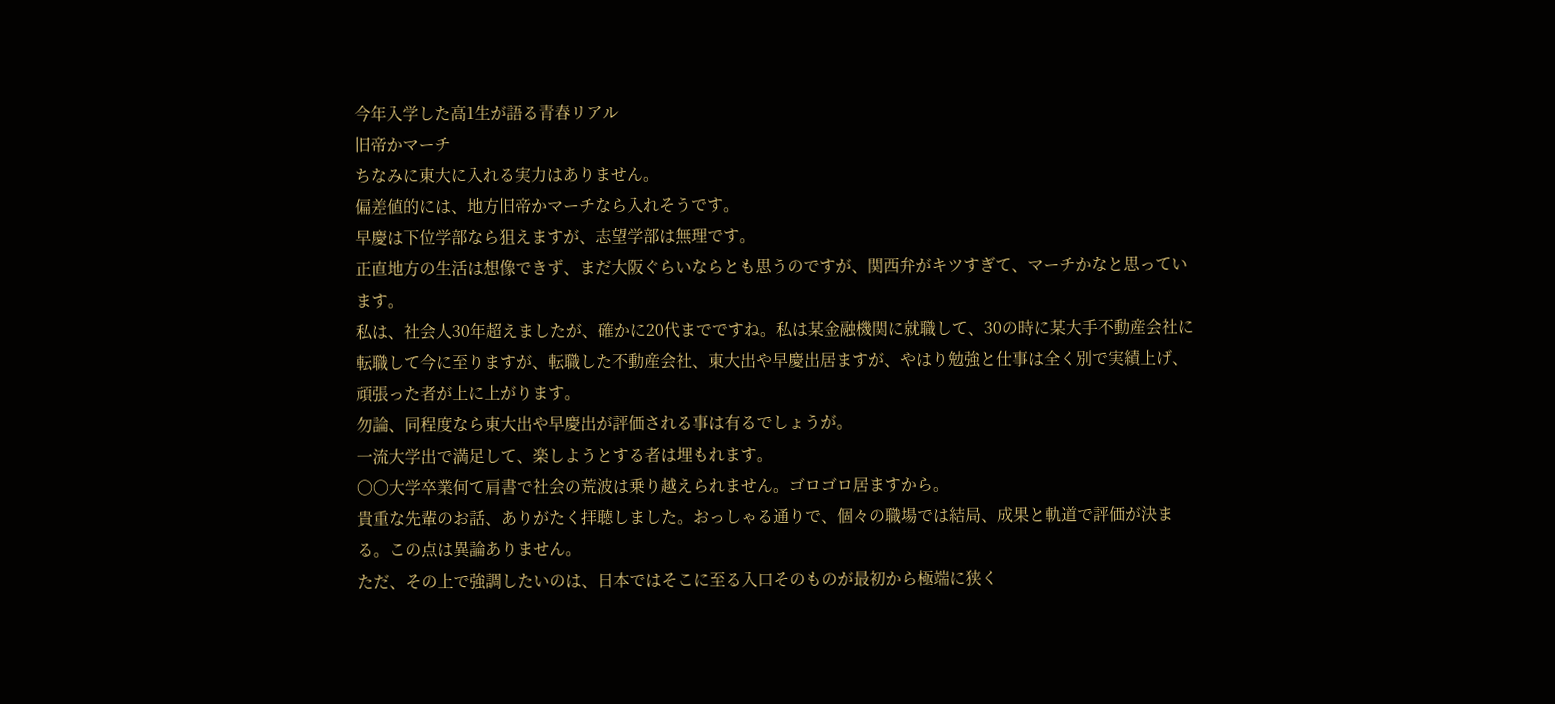今年入学した高1生が語る青春リアル
旧帝かマーチ
ちなみに東大に入れる実力はありません。
偏差値的には、地方旧帝かマーチなら入れそうです。
早慶は下位学部なら狙えますが、志望学部は無理です。
正直地方の生活は想像できず、まだ大阪ぐらいならとも思うのですが、関西弁がキツすぎて、マーチかなと思っています。
私は、社会人30年超えましたが、確かに20代までですね。私は某金融機関に就職して、30の時に某大手不動産会社に転職して今に至りますが、転職した不動産会社、東大出や早慶出居ますが、やはり勉強と仕事は全く別で実績上げ、頑張った者が上に上がります。
勿論、同程度なら東大出や早慶出が評価される事は有るでしょうが。
一流大学出で満足して、楽しようとする者は埋もれます。
〇〇大学卒業何て肩書で社会の荒波は乗り越えられません。ゴロゴロ居ますから。
貴重な先輩のお話、ありがたく拝聴しました。おっしゃる通りで、個々の職場では結局、成果と軌道で評価が決まる。この点は異論ありません。
ただ、その上で強調したいのは、日本ではそこに至る入口そのものが最初から極端に狭く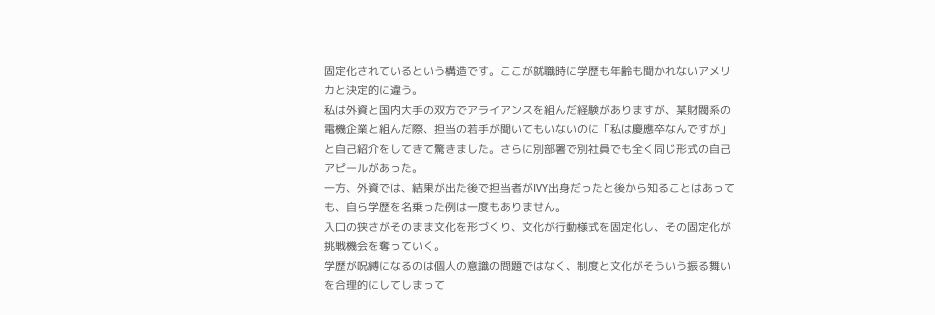固定化されているという構造です。ここが就職時に学歴も年齢も聞かれないアメリカと決定的に違う。
私は外資と国内大手の双方でアライアンスを組んだ経験がありますが、某財閥系の電機企業と組んだ際、担当の若手が聞いてもいないのに「私は慶應卒なんですが」と自己紹介をしてきて驚きました。さらに別部署で別社員でも全く同じ形式の自己アピールがあった。
一方、外資では、結果が出た後で担当者がIVY出身だったと後から知ることはあっても、自ら学歴を名乗った例は一度もありません。
入口の狭さがそのまま文化を形づくり、文化が行動様式を固定化し、その固定化が挑戦機会を奪っていく。
学歴が呪縛になるのは個人の意識の問題ではなく、制度と文化がそういう振る舞いを合理的にしてしまって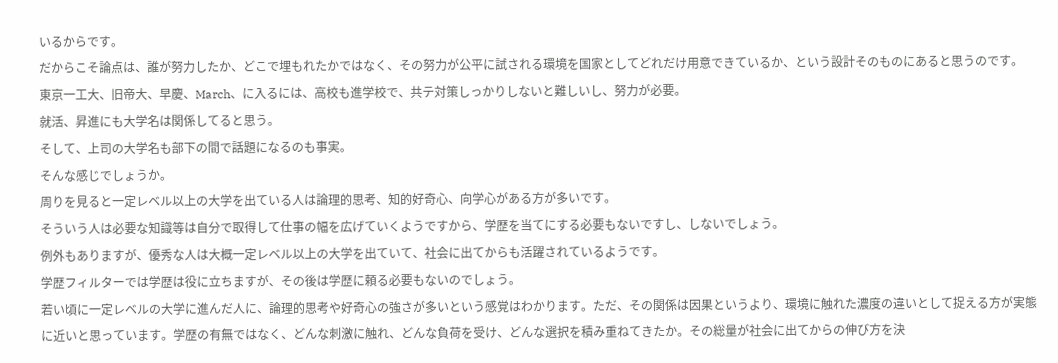いるからです。
だからこそ論点は、誰が努力したか、どこで埋もれたかではなく、その努力が公平に試される環境を国家としてどれだけ用意できているか、という設計そのものにあると思うのです。
東京一工大、旧帝大、早慶、March、に入るには、高校も進学校で、共テ対策しっかりしないと難しいし、努力が必要。
就活、昇進にも大学名は関係してると思う。
そして、上司の大学名も部下の間で話題になるのも事実。
そんな感じでしょうか。
周りを見ると一定レベル以上の大学を出ている人は論理的思考、知的好奇心、向学心がある方が多いです。
そういう人は必要な知識等は自分で取得して仕事の幅を広げていくようですから、学歴を当てにする必要もないですし、しないでしょう。
例外もありますが、優秀な人は大概一定レベル以上の大学を出ていて、社会に出てからも活躍されているようです。
学歴フィルターでは学歴は役に立ちますが、その後は学歴に頼る必要もないのでしょう。
若い頃に一定レベルの大学に進んだ人に、論理的思考や好奇心の強さが多いという感覚はわかります。ただ、その関係は因果というより、環境に触れた濃度の違いとして捉える方が実態に近いと思っています。学歴の有無ではなく、どんな刺激に触れ、どんな負荷を受け、どんな選択を積み重ねてきたか。その総量が社会に出てからの伸び方を決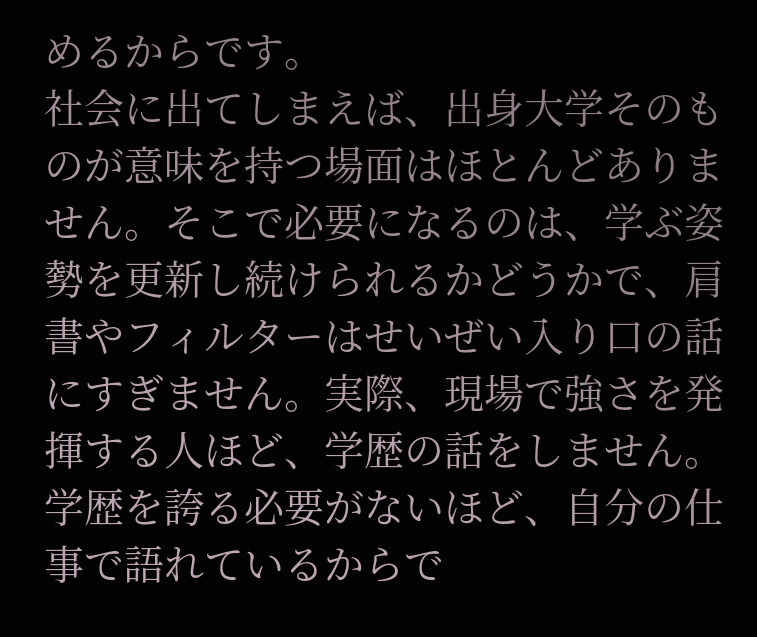めるからです。
社会に出てしまえば、出身大学そのものが意味を持つ場面はほとんどありません。そこで必要になるのは、学ぶ姿勢を更新し続けられるかどうかで、肩書やフィルターはせいぜい入り口の話にすぎません。実際、現場で強さを発揮する人ほど、学歴の話をしません。学歴を誇る必要がないほど、自分の仕事で語れているからで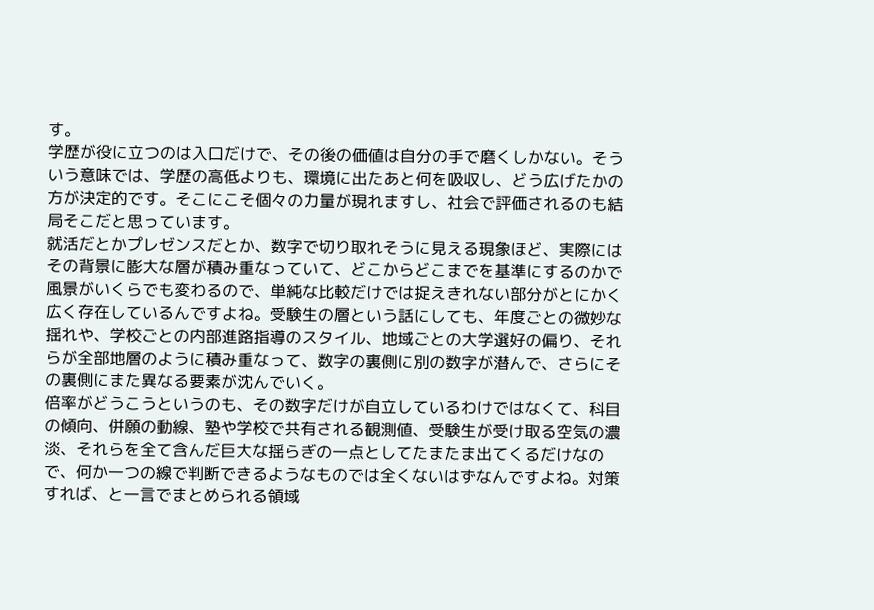す。
学歴が役に立つのは入口だけで、その後の価値は自分の手で磨くしかない。そういう意味では、学歴の高低よりも、環境に出たあと何を吸収し、どう広げたかの方が決定的です。そこにこそ個々の力量が現れますし、社会で評価されるのも結局そこだと思っています。
就活だとかプレゼンスだとか、数字で切り取れそうに見える現象ほど、実際にはその背景に膨大な層が積み重なっていて、どこからどこまでを基準にするのかで風景がいくらでも変わるので、単純な比較だけでは捉えきれない部分がとにかく広く存在しているんですよね。受験生の層という話にしても、年度ごとの微妙な揺れや、学校ごとの内部進路指導のスタイル、地域ごとの大学選好の偏り、それらが全部地層のように積み重なって、数字の裏側に別の数字が潜んで、さらにその裏側にまた異なる要素が沈んでいく。
倍率がどうこうというのも、その数字だけが自立しているわけではなくて、科目の傾向、併願の動線、塾や学校で共有される観測値、受験生が受け取る空気の濃淡、それらを全て含んだ巨大な揺らぎの一点としてたまたま出てくるだけなので、何か一つの線で判断できるようなものでは全くないはずなんですよね。対策すれば、と一言でまとめられる領域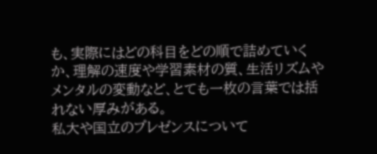も、実際にはどの科目をどの順で詰めていくか、理解の速度や学習素材の質、生活リズムやメンタルの変動など、とても一枚の言葉では括れない厚みがある。
私大や国立のプレゼンスについて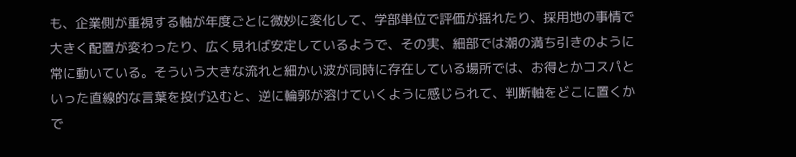も、企業側が重視する軸が年度ごとに微妙に変化して、学部単位で評価が揺れたり、採用地の事情で大きく配置が変わったり、広く見れば安定しているようで、その実、細部では潮の満ち引きのように常に動いている。そういう大きな流れと細かい波が同時に存在している場所では、お得とかコスパといった直線的な言葉を投げ込むと、逆に輪郭が溶けていくように感じられて、判断軸をどこに置くかで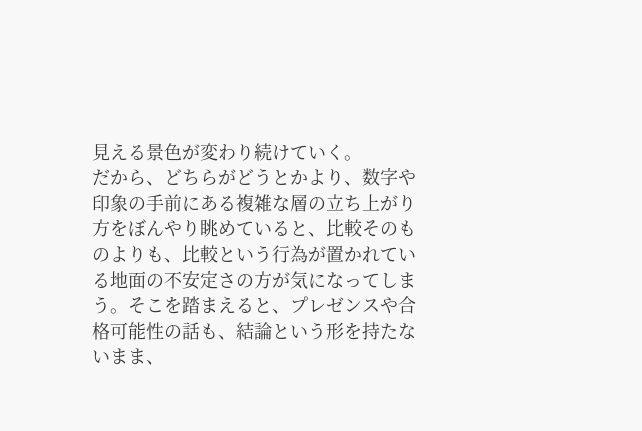見える景色が変わり続けていく。
だから、どちらがどうとかより、数字や印象の手前にある複雑な層の立ち上がり方をぼんやり眺めていると、比較そのものよりも、比較という行為が置かれている地面の不安定さの方が気になってしまう。そこを踏まえると、プレゼンスや合格可能性の話も、結論という形を持たないまま、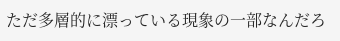ただ多層的に漂っている現象の一部なんだろ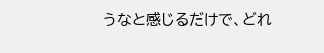うなと感じるだけで、どれ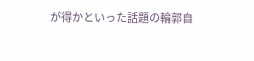が得かといった話題の輪郭自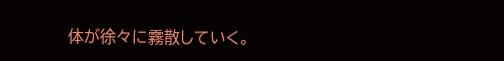体が徐々に霧散していく。